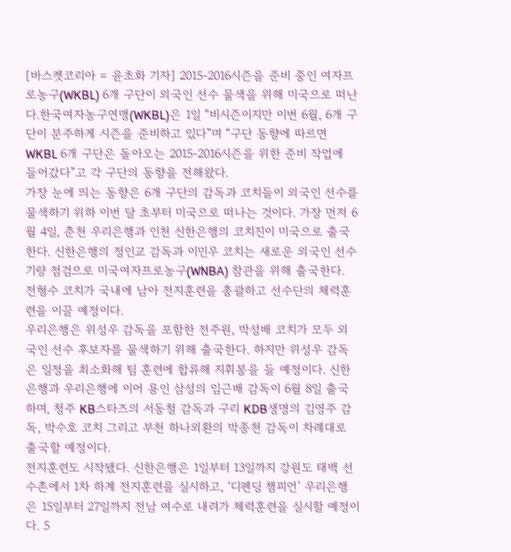[바스켓코리아 = 윤초화 기자] 2015-2016시즌을 준비 중인 여자프로농구(WKBL) 6개 구단이 외국인 선수 물색을 위해 미국으로 떠난다.한국여자농구연맹(WKBL)은 1일 “비시즌이지만 이번 6월, 6개 구단이 분주하게 시즌을 준비하고 있다”며 “구단 동향에 따르면 WKBL 6개 구단은 돌아오는 2015-2016시즌을 위한 준비 작업에 들어갔다”고 각 구단의 동향을 전해왔다.
가장 눈에 띄는 동향은 6개 구단의 감독과 코치들이 외국인 선수를 물색하기 위하 이번 달 초부터 미국으로 떠나는 것이다. 가장 먼저 6월 4일, 춘천 우리은행과 인천 신한은행의 코치진이 미국으로 출국한다. 신한은행의 정인교 감독과 이민우 코치는 새로운 외국인 선수 기량 점검으로 미국여자프로농구(WNBA) 참관을 위해 출국한다. 전형수 코치가 국내에 남아 전지훈련을 총괄하고 선수단의 체력훈련을 이끌 예정이다.
우리은행은 위성우 감독을 포함한 전주원, 박성배 코치가 모두 외국인 선수 후보자를 물색하기 위해 출국한다. 하지만 위성우 감독은 일정을 최소화해 팀 훈련에 합류해 지휘봉을 들 예정이다. 신한은행과 우리은행에 이어 용인 삼성의 임근배 감독이 6월 8일 출국하며, 청주 KB스타즈의 서동철 감독과 구리 KDB생명의 김영주 감독, 박수호 코치 그리고 부천 하나외환의 박종천 감독이 차례대로 출국할 예정이다.
전지훈련도 시작됐다. 신한은행은 1일부터 13일까지 강원도 태백 선수촌에서 1차 하계 전지훈련을 실시하고, ‘디펜딩 챔피언’ 우리은행은 15일부터 27일까지 전남 여수로 내려가 체력훈련을 실시할 예정이다. 5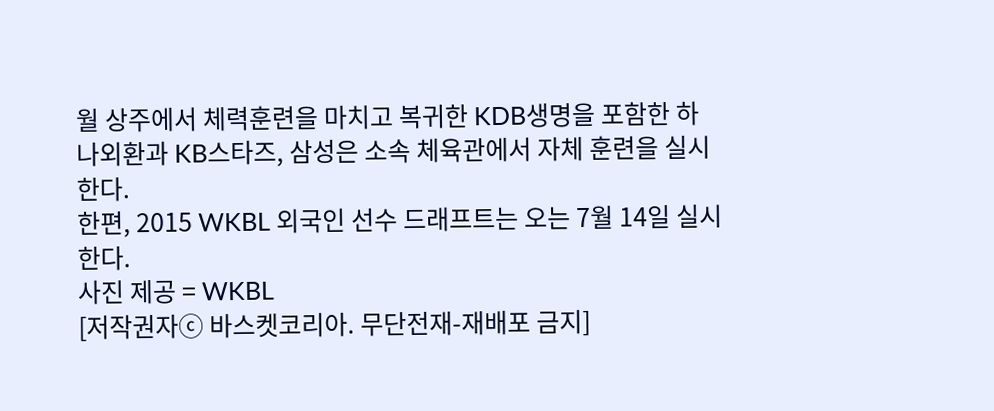월 상주에서 체력훈련을 마치고 복귀한 KDB생명을 포함한 하나외환과 KB스타즈, 삼성은 소속 체육관에서 자체 훈련을 실시한다.
한편, 2015 WKBL 외국인 선수 드래프트는 오는 7월 14일 실시한다.
사진 제공 = WKBL
[저작권자ⓒ 바스켓코리아. 무단전재-재배포 금지]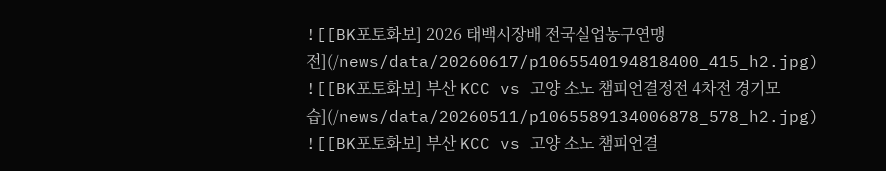![[BK포토화보] 2026 태백시장배 전국실업농구연맹전](/news/data/20260617/p1065540194818400_415_h2.jpg)
![[BK포토화보] 부산 KCC vs 고양 소노 챔피언결정전 4차전 경기모습](/news/data/20260511/p1065589134006878_578_h2.jpg)
![[BK포토화보] 부산 KCC vs 고양 소노 챔피언결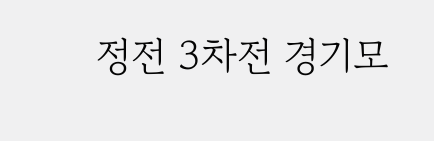정전 3차전 경기모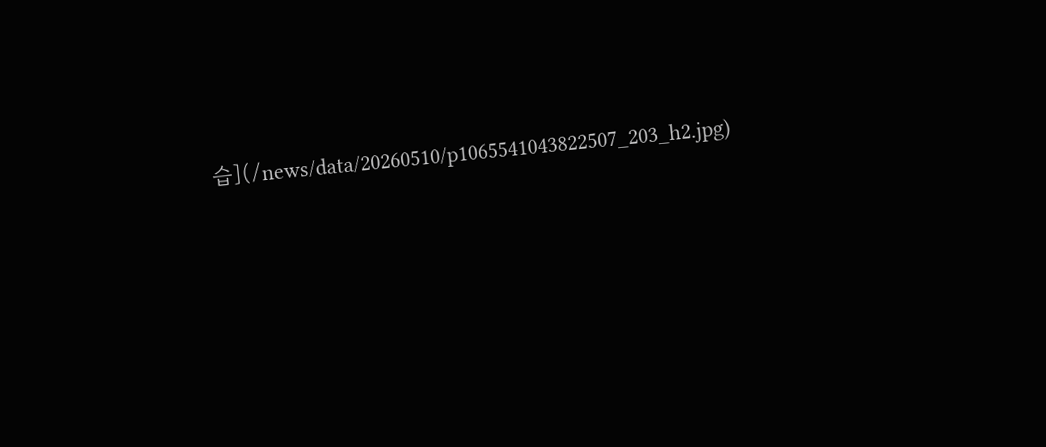습](/news/data/20260510/p1065541043822507_203_h2.jpg)